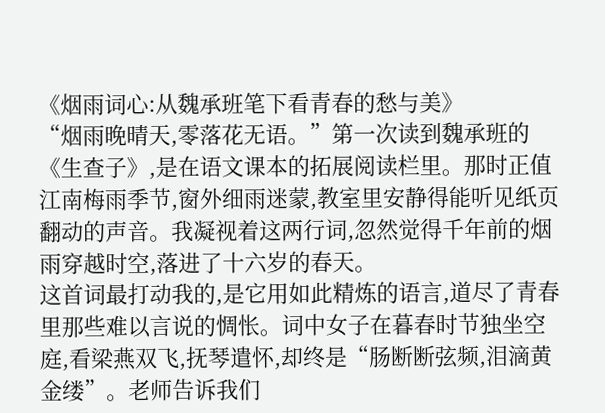《烟雨词心:从魏承班笔下看青春的愁与美》
“烟雨晚晴天,零落花无语。”第一次读到魏承班的《生查子》,是在语文课本的拓展阅读栏里。那时正值江南梅雨季节,窗外细雨迷蒙,教室里安静得能听见纸页翻动的声音。我凝视着这两行词,忽然觉得千年前的烟雨穿越时空,落进了十六岁的春天。
这首词最打动我的,是它用如此精炼的语言,道尽了青春里那些难以言说的惆怅。词中女子在暮春时节独坐空庭,看梁燕双飞,抚琴遣怀,却终是“肠断断弦频,泪滴黄金缕”。老师告诉我们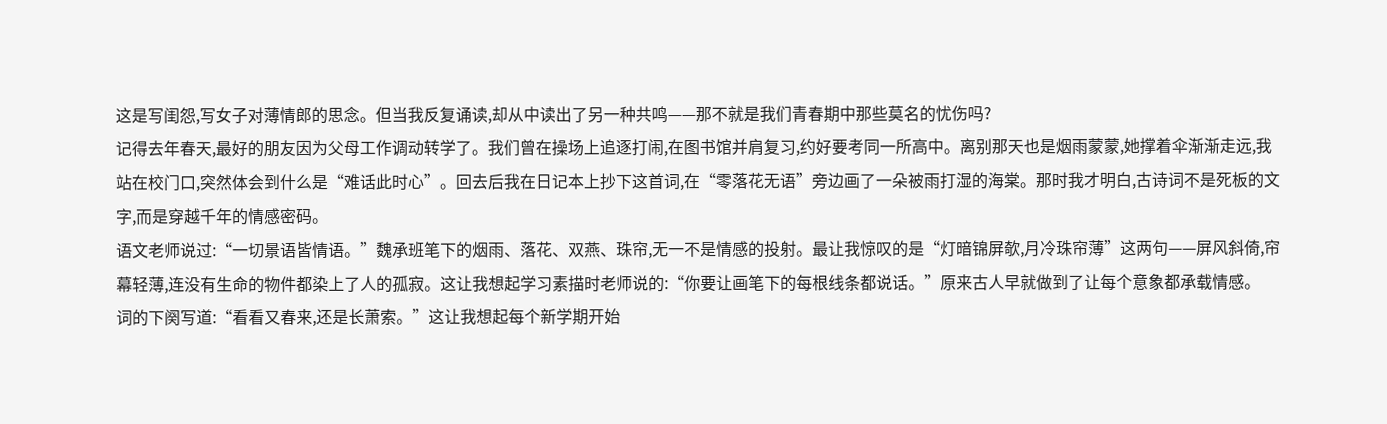这是写闺怨,写女子对薄情郎的思念。但当我反复诵读,却从中读出了另一种共鸣——那不就是我们青春期中那些莫名的忧伤吗?
记得去年春天,最好的朋友因为父母工作调动转学了。我们曾在操场上追逐打闹,在图书馆并肩复习,约好要考同一所高中。离别那天也是烟雨蒙蒙,她撑着伞渐渐走远,我站在校门口,突然体会到什么是“难话此时心”。回去后我在日记本上抄下这首词,在“零落花无语”旁边画了一朵被雨打湿的海棠。那时我才明白,古诗词不是死板的文字,而是穿越千年的情感密码。
语文老师说过:“一切景语皆情语。”魏承班笔下的烟雨、落花、双燕、珠帘,无一不是情感的投射。最让我惊叹的是“灯暗锦屏欹,月冷珠帘薄”这两句——屏风斜倚,帘幕轻薄,连没有生命的物件都染上了人的孤寂。这让我想起学习素描时老师说的:“你要让画笔下的每根线条都说话。”原来古人早就做到了让每个意象都承载情感。
词的下阕写道:“看看又春来,还是长萧索。”这让我想起每个新学期开始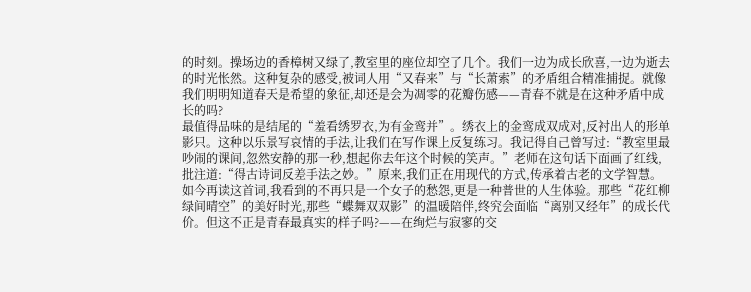的时刻。操场边的香樟树又绿了,教室里的座位却空了几个。我们一边为成长欣喜,一边为逝去的时光怅然。这种复杂的感受,被词人用“又春来”与“长萧索”的矛盾组合精准捕捉。就像我们明明知道春天是希望的象征,却还是会为凋零的花瓣伤感——青春不就是在这种矛盾中成长的吗?
最值得品味的是结尾的“羞看绣罗衣,为有金鸾并”。绣衣上的金鸾成双成对,反衬出人的形单影只。这种以乐景写哀情的手法,让我们在写作课上反复练习。我记得自己曾写过:“教室里最吵闹的课间,忽然安静的那一秒,想起你去年这个时候的笑声。”老师在这句话下面画了红线,批注道:“得古诗词反差手法之妙。”原来,我们正在用现代的方式,传承着古老的文学智慧。
如今再读这首词,我看到的不再只是一个女子的愁怨,更是一种普世的人生体验。那些“花红柳绿间晴空”的美好时光,那些“蝶舞双双影”的温暖陪伴,终究会面临“离别又经年”的成长代价。但这不正是青春最真实的样子吗?——在绚烂与寂寥的交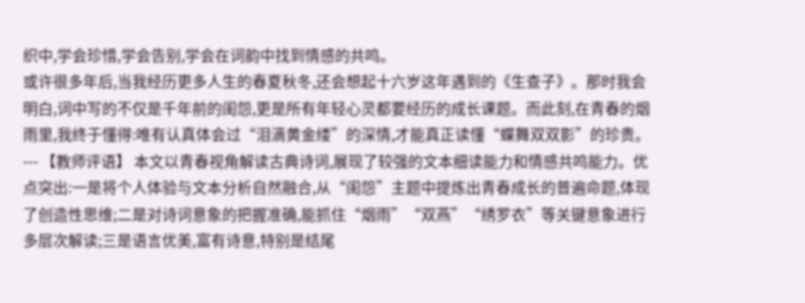织中,学会珍惜,学会告别,学会在词韵中找到情感的共鸣。
或许很多年后,当我经历更多人生的春夏秋冬,还会想起十六岁这年遇到的《生查子》。那时我会明白,词中写的不仅是千年前的闺怨,更是所有年轻心灵都要经历的成长课题。而此刻,在青春的烟雨里,我终于懂得:唯有认真体会过“泪滴黄金缕”的深情,才能真正读懂“蝶舞双双影”的珍贵。
--- 【教师评语】 本文以青春视角解读古典诗词,展现了较强的文本细读能力和情感共鸣能力。优点突出:一是将个人体验与文本分析自然融合,从“闺怨”主题中提炼出青春成长的普遍命题,体现了创造性思维;二是对诗词意象的把握准确,能抓住“烟雨”“双燕”“绣罗衣”等关键意象进行多层次解读;三是语言优美,富有诗意,特别是结尾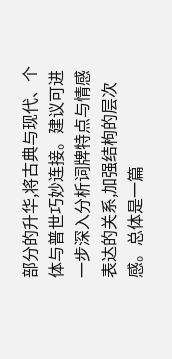部分的升华,将古典与现代、个体与普世巧妙连接。建议可进一步深入分析词牌特点与情感表达的关系,加强结枸的层次感。总体是一篇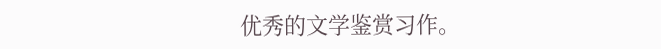优秀的文学鉴赏习作。